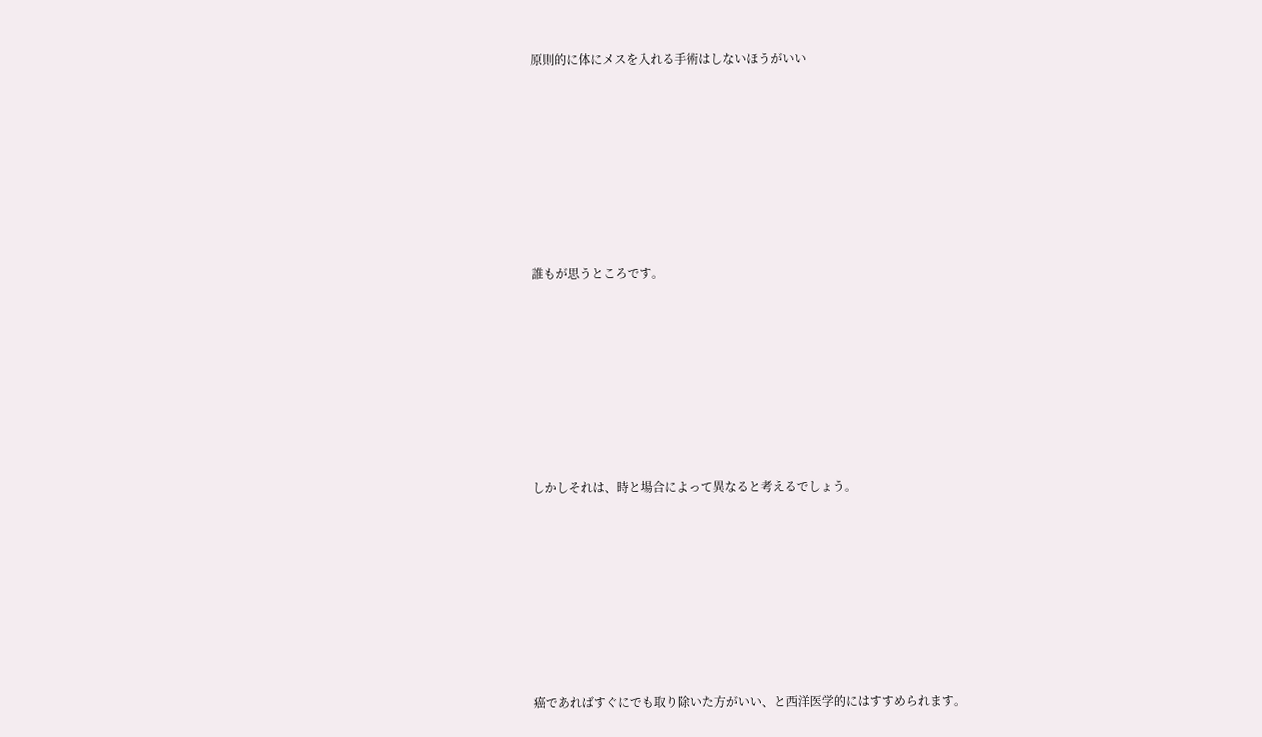原則的に体にメスを入れる手術はしないほうがいい







誰もが思うところです。







しかしそれは、時と場合によって異なると考えるでしょう。







癌であればすぐにでも取り除いた方がいい、と西洋医学的にはすすめられます。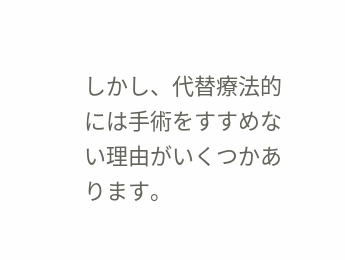しかし、代替療法的には手術をすすめない理由がいくつかあります。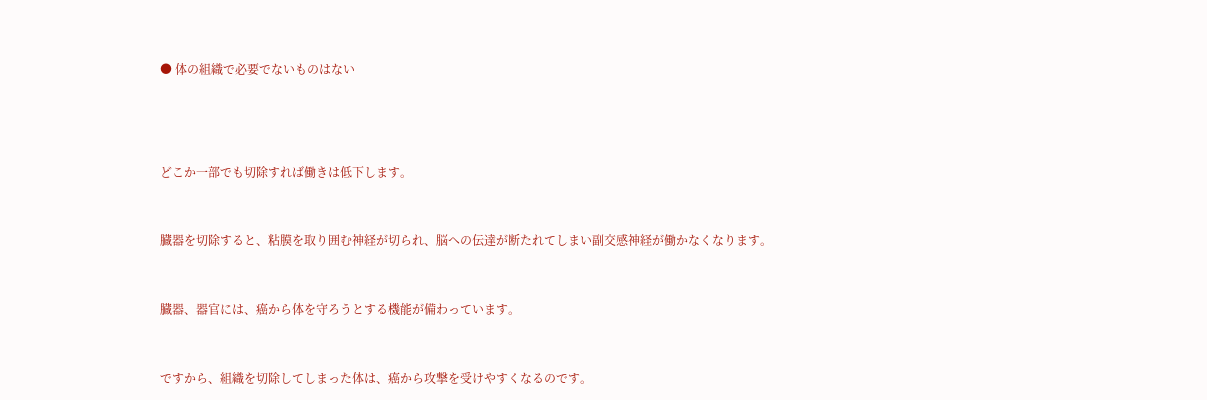● 体の組織で必要でないものはない





どこか一部でも切除すれば働きは低下します。



臓器を切除すると、粘膜を取り囲む神経が切られ、脳への伝達が断たれてしまい副交感神経が働かなくなります。



臓器、器官には、癌から体を守ろうとする機能が備わっています。



ですから、組織を切除してしまった体は、癌から攻撃を受けやすくなるのです。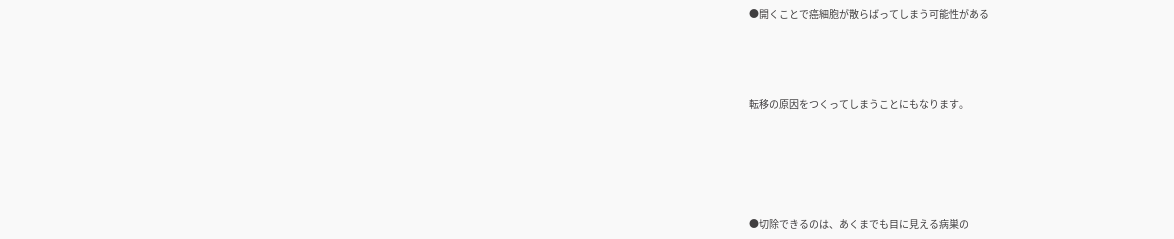●開くことで癌細胞が散らばってしまう可能性がある





転移の原因をつくってしまうことにもなります。







●切除できるのは、あくまでも目に見える病巣の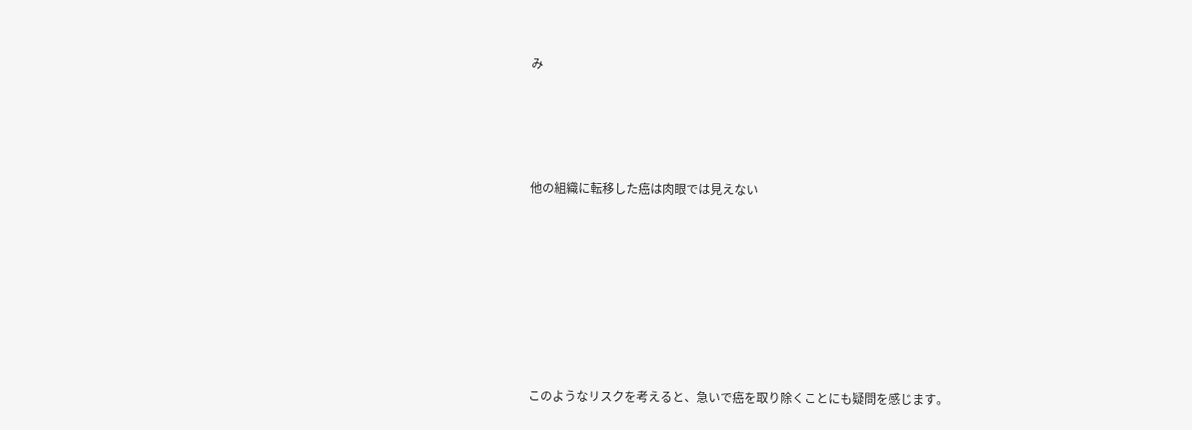み





他の組織に転移した癌は肉眼では見えない









このようなリスクを考えると、急いで癌を取り除くことにも疑問を感じます。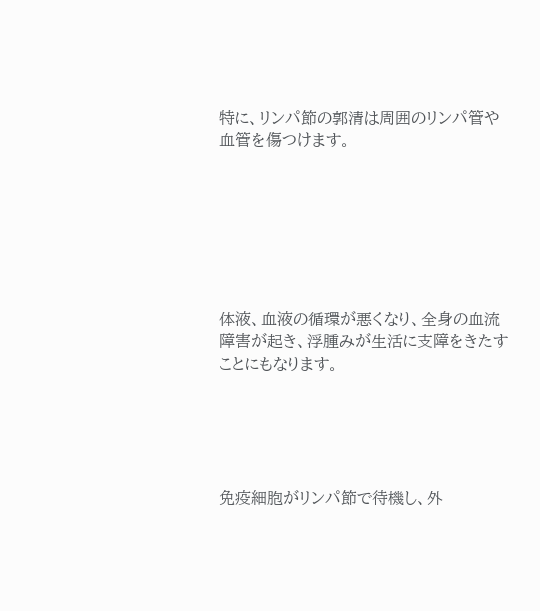特に、リンパ節の郭清は周囲のリンパ管や血管を傷つけます。







体液、血液の循環が悪くなり、全身の血流障害が起き、浮腫みが生活に支障をきたすことにもなります。





免疫細胞がリンパ節で待機し、外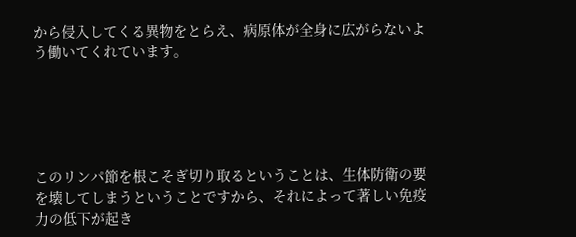から侵入してくる異物をとらえ、病原体が全身に広がらないよう働いてくれています。





このリンパ節を根こそぎ切り取るということは、生体防衛の要を壊してしまうということですから、それによって著しい免疫力の低下が起き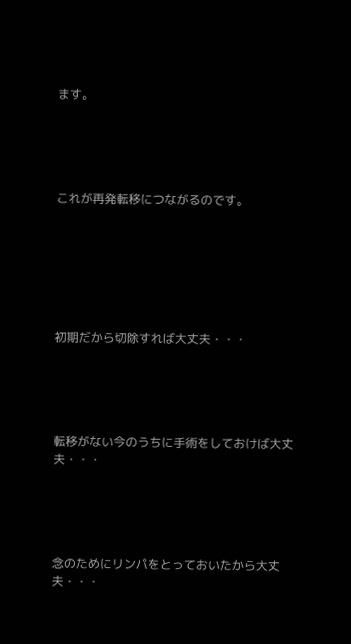ます。





これが再発転移につながるのです。







初期だから切除すれば大丈夫・・・





転移がない今のうちに手術をしておけば大丈夫・・・





念のためにリンパをとっておいたから大丈夫・・・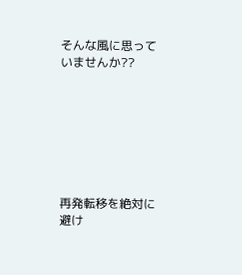そんな風に思っていませんか??







再発転移を絶対に避け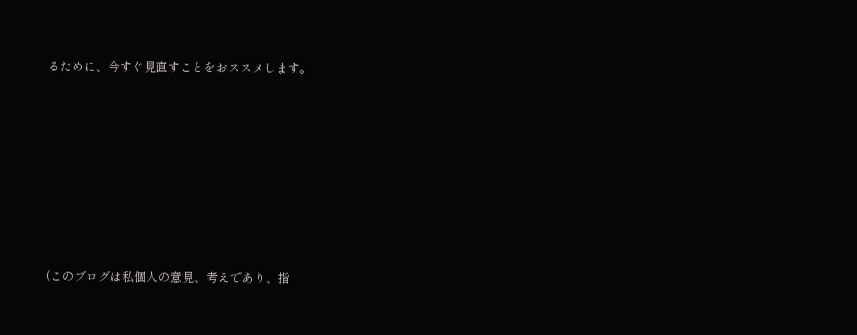るために、今すぐ見直すことをおススメします。













(このブログは私個人の意見、考えであり、指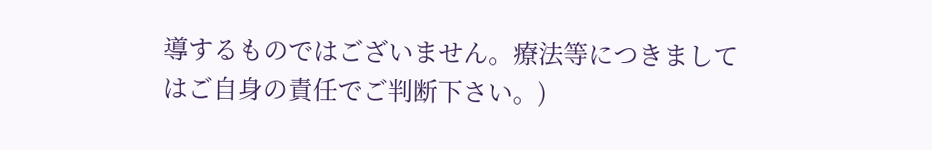導するものではございません。療法等につきましてはご自身の責任でご判断下さい。)